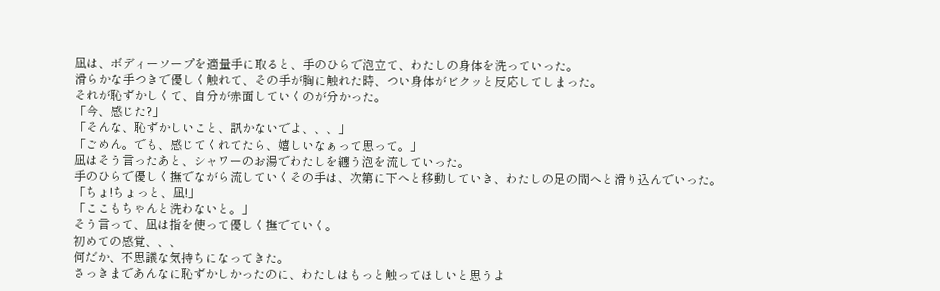凪は、ボディーソープを適量手に取ると、手のひらで泡立て、わたしの身体を洗っていった。
滑らかな手つきで優しく触れて、その手が胸に触れた時、つい身体がビクッと反応してしまった。
それが恥ずかしくて、自分が赤面していくのが分かった。
「今、感じた?」
「そんな、恥ずかしいこと、訊かないでよ、、、」
「ごめん。でも、感じてくれてたら、嬉しいなぁって思って。」
凪はそう言ったあと、シャワーのお湯でわたしを纏う泡を流していった。
手のひらで優しく撫でながら流していくその手は、次第に下へと移動していき、わたしの足の間へと滑り込んでいった。
「ちょ!ちょっと、凪!」
「ここもちゃんと洗わないと。」
そう言って、凪は指を使って優しく撫でていく。
初めての感覚、、、
何だか、不思議な気持ちになってきた。
さっきまであんなに恥ずかしかったのに、わたしはもっと触ってほしいと思うよ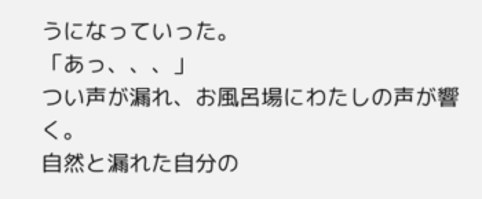うになっていった。
「あっ、、、」
つい声が漏れ、お風呂場にわたしの声が響く。
自然と漏れた自分の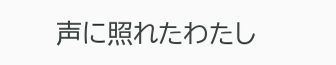声に照れたわたし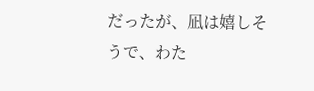だったが、凪は嬉しそうで、わた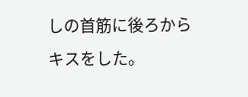しの首筋に後ろからキスをした。